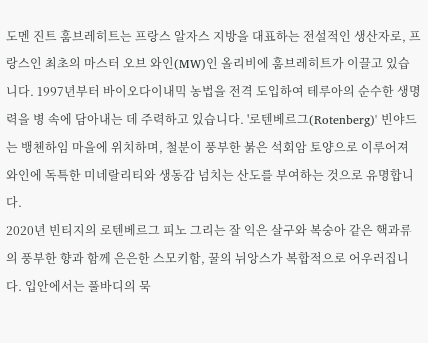도멘 진트 훔브레히트는 프랑스 알자스 지방을 대표하는 전설적인 생산자로, 프랑스인 최초의 마스터 오브 와인(MW)인 올리비에 훔브레히트가 이끌고 있습니다. 1997년부터 바이오다이내믹 농법을 전격 도입하여 테루아의 순수한 생명력을 병 속에 담아내는 데 주력하고 있습니다. '로텐베르그(Rotenberg)' 빈야드는 뱅첸하임 마을에 위치하며, 철분이 풍부한 붉은 석회암 토양으로 이루어져 와인에 독특한 미네랄리티와 생동감 넘치는 산도를 부여하는 것으로 유명합니다.
2020년 빈티지의 로텐베르그 피노 그리는 잘 익은 살구와 복숭아 같은 핵과류의 풍부한 향과 함께 은은한 스모키함, 꿀의 뉘앙스가 복합적으로 어우러집니다. 입안에서는 풀바디의 묵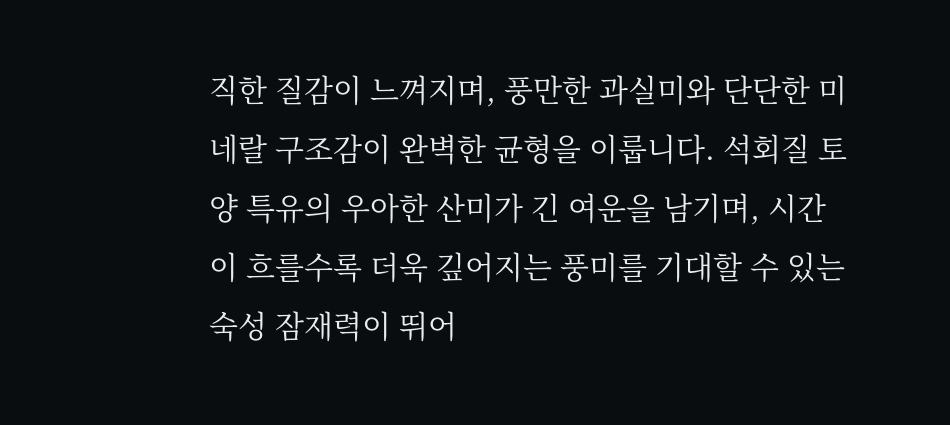직한 질감이 느껴지며, 풍만한 과실미와 단단한 미네랄 구조감이 완벽한 균형을 이룹니다. 석회질 토양 특유의 우아한 산미가 긴 여운을 남기며, 시간이 흐를수록 더욱 깊어지는 풍미를 기대할 수 있는 숙성 잠재력이 뛰어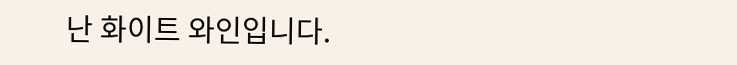난 화이트 와인입니다.